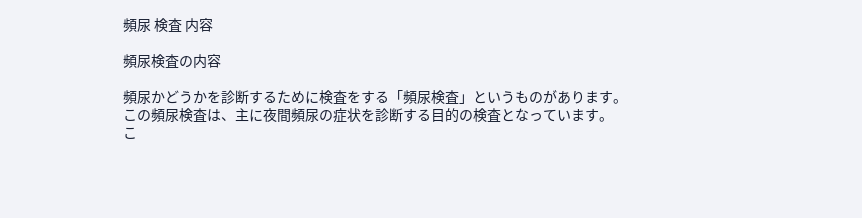頻尿 検査 内容

頻尿検査の内容

頻尿かどうかを診断するために検査をする「頻尿検査」というものがあります。
この頻尿検査は、主に夜間頻尿の症状を診断する目的の検査となっています。
こ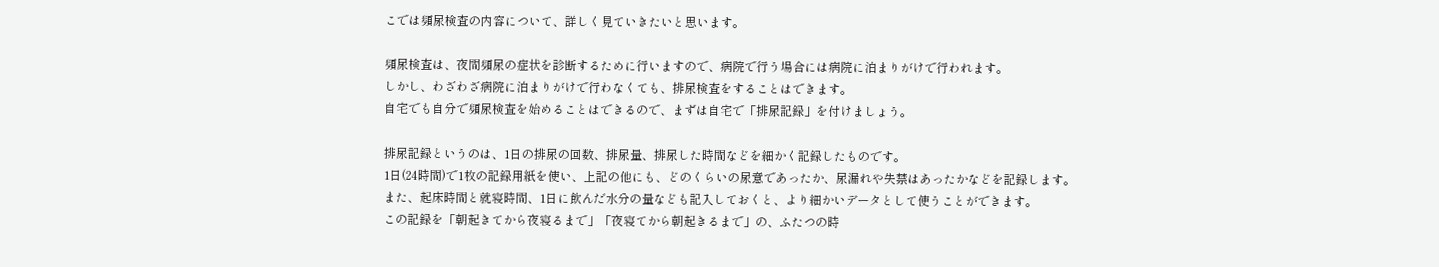こでは頻尿検査の内容について、詳しく見ていきたいと思います。

頻尿検査は、夜間頻尿の症状を診断するために行いますので、病院で行う場合には病院に泊まりがけで行われます。
しかし、わざわざ病院に泊まりがけで行わなくても、排尿検査をすることはできます。
自宅でも自分で頻尿検査を始めることはできるので、まずは自宅で「排尿記録」を付けましょう。

排尿記録というのは、1日の排尿の回数、排尿量、排尿した時間などを細かく記録したものです。
1日(24時間)で1枚の記録用紙を使い、上記の他にも、どのくらいの尿意であったか、尿漏れや失禁はあったかなどを記録します。
また、起床時間と就寝時間、1日に飲んだ水分の量なども記入しておくと、より細かいデータとして使うことができます。
この記録を「朝起きてから夜寝るまで」「夜寝てから朝起きるまで」の、ふたつの時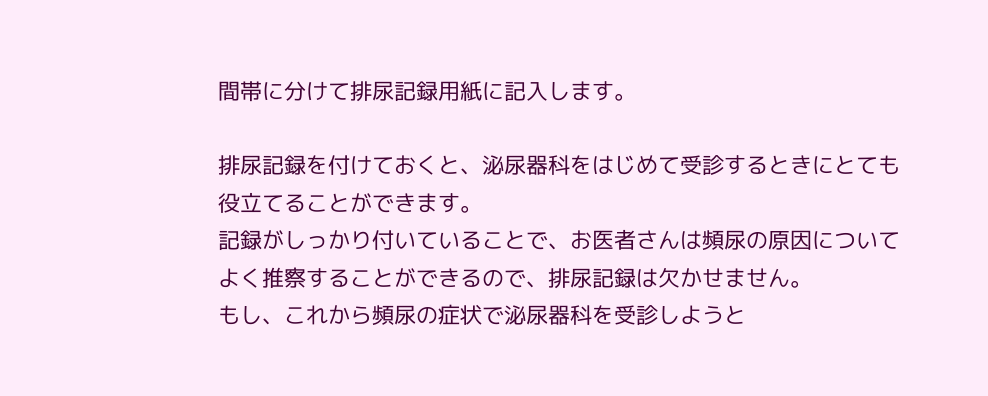間帯に分けて排尿記録用紙に記入します。

排尿記録を付けておくと、泌尿器科をはじめて受診するときにとても役立てることができます。
記録がしっかり付いていることで、お医者さんは頻尿の原因についてよく推察することができるので、排尿記録は欠かせません。
もし、これから頻尿の症状で泌尿器科を受診しようと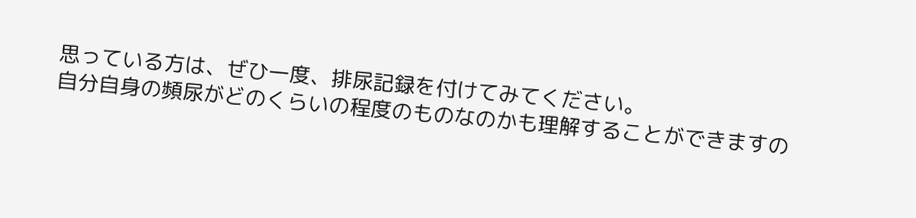思っている方は、ぜひ一度、排尿記録を付けてみてください。
自分自身の頻尿がどのくらいの程度のものなのかも理解することができますの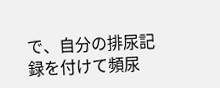で、自分の排尿記録を付けて頻尿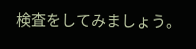検査をしてみましょう。